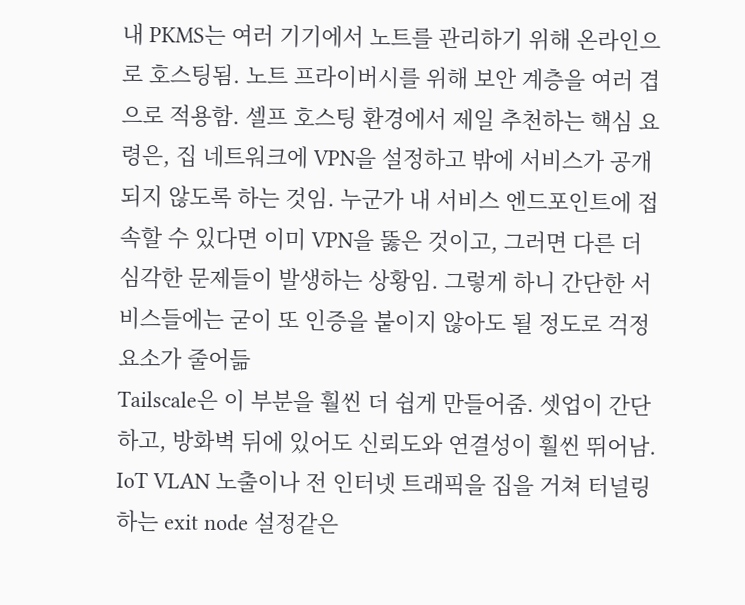내 PKMS는 여러 기기에서 노트를 관리하기 위해 온라인으로 호스팅됨. 노트 프라이버시를 위해 보안 계층을 여러 겹으로 적용함. 셀프 호스팅 환경에서 제일 추천하는 핵심 요령은, 집 네트워크에 VPN을 설정하고 밖에 서비스가 공개되지 않도록 하는 것임. 누군가 내 서비스 엔드포인트에 접속할 수 있다면 이미 VPN을 뚫은 것이고, 그러면 다른 더 심각한 문제들이 발생하는 상황임. 그렇게 하니 간단한 서비스들에는 굳이 또 인증을 붙이지 않아도 될 정도로 걱정 요소가 줄어듦
Tailscale은 이 부분을 훨씬 더 쉽게 만들어줌. 셋업이 간단하고, 방화벽 뒤에 있어도 신뢰도와 연결성이 훨씬 뛰어남. IoT VLAN 노출이나 전 인터넷 트래픽을 집을 거쳐 터널링하는 exit node 설정같은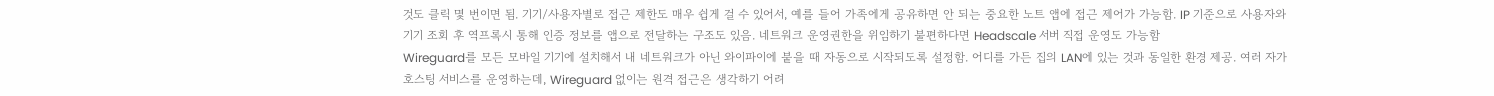것도 클릭 몇 번이면 됨. 기기/사용자별로 접근 제한도 매우 쉽게 걸 수 있어서, 예를 들어 가족에게 공유하면 안 되는 중요한 노트 앱에 접근 제어가 가능함. IP 기준으로 사용자와 기기 조회 후 역프록시 통해 인증 정보를 앱으로 전달하는 구조도 있음. 네트워크 운영권한을 위임하기 불편하다면 Headscale 서버 직접 운영도 가능함
Wireguard를 모든 모바일 기기에 설치해서 내 네트워크가 아닌 와이파이에 붙을 때 자동으로 시작되도록 설정함. 어디를 가든 집의 LAN에 있는 것과 동일한 환경 제공. 여러 자가호스팅 서비스를 운영하는데, Wireguard 없이는 원격 접근은 생각하기 어려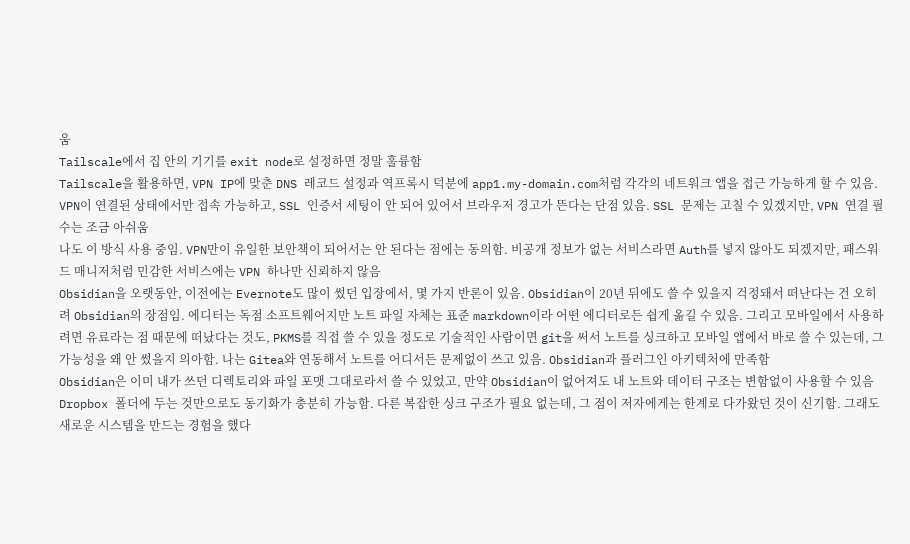움
Tailscale에서 집 안의 기기를 exit node로 설정하면 정말 훌륭함
Tailscale을 활용하면, VPN IP에 맞춘 DNS 레코드 설정과 역프록시 덕분에 app1.my-domain.com처럼 각각의 네트워크 앱을 접근 가능하게 할 수 있음. VPN이 연결된 상태에서만 접속 가능하고, SSL 인증서 세팅이 안 되어 있어서 브라우저 경고가 뜬다는 단점 있음. SSL 문제는 고칠 수 있겠지만, VPN 연결 필수는 조금 아쉬움
나도 이 방식 사용 중임. VPN만이 유일한 보안책이 되어서는 안 된다는 점에는 동의함. 비공개 정보가 없는 서비스라면 Auth를 넣지 않아도 되겠지만, 패스워드 매니저처럼 민감한 서비스에는 VPN 하나만 신뢰하지 않음
Obsidian을 오랫동안, 이전에는 Evernote도 많이 썼던 입장에서, 몇 가지 반론이 있음. Obsidian이 20년 뒤에도 쓸 수 있을지 걱정돼서 떠난다는 건 오히려 Obsidian의 장점임. 에디터는 독점 소프트웨어지만 노트 파일 자체는 표준 markdown이라 어떤 에디터로든 쉽게 옮길 수 있음. 그리고 모바일에서 사용하려면 유료라는 점 때문에 떠났다는 것도, PKMS를 직접 쓸 수 있을 정도로 기술적인 사람이면 git을 써서 노트를 싱크하고 모바일 앱에서 바로 쓸 수 있는데, 그 가능성을 왜 안 썼을지 의아함. 나는 Gitea와 연동해서 노트를 어디서든 문제없이 쓰고 있음. Obsidian과 플러그인 아키텍처에 만족함
Obsidian은 이미 내가 쓰던 디렉토리와 파일 포맷 그대로라서 쓸 수 있었고, 만약 Obsidian이 없어져도 내 노트와 데이터 구조는 변함없이 사용할 수 있음
Dropbox 폴더에 두는 것만으로도 동기화가 충분히 가능함. 다른 복잡한 싱크 구조가 필요 없는데, 그 점이 저자에게는 한계로 다가왔던 것이 신기함. 그래도 새로운 시스템을 만드는 경험을 했다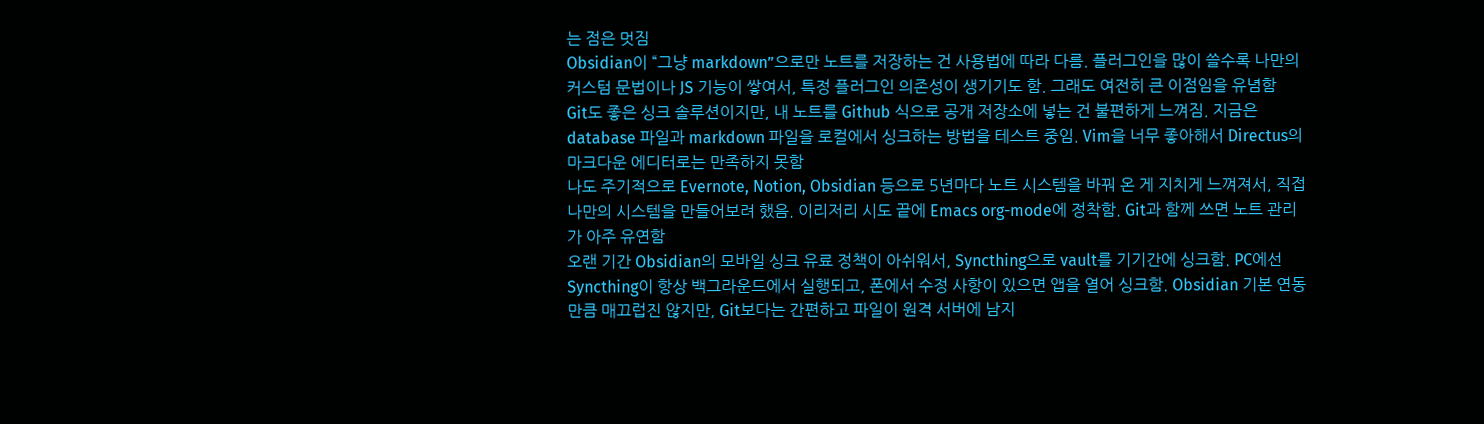는 점은 멋짐
Obsidian이 “그냥 markdown”으로만 노트를 저장하는 건 사용법에 따라 다름. 플러그인을 많이 쓸수록 나만의 커스텀 문법이나 JS 기능이 쌓여서, 특정 플러그인 의존성이 생기기도 함. 그래도 여전히 큰 이점임을 유념함
Git도 좋은 싱크 솔루션이지만, 내 노트를 Github 식으로 공개 저장소에 넣는 건 불편하게 느껴짐. 지금은 database 파일과 markdown 파일을 로컬에서 싱크하는 방법을 테스트 중임. Vim을 너무 좋아해서 Directus의 마크다운 에디터로는 만족하지 못함
나도 주기적으로 Evernote, Notion, Obsidian 등으로 5년마다 노트 시스템을 바꿔 온 게 지치게 느껴져서, 직접 나만의 시스템을 만들어보려 했음. 이리저리 시도 끝에 Emacs org-mode에 정착함. Git과 함께 쓰면 노트 관리가 아주 유연함
오랜 기간 Obsidian의 모바일 싱크 유료 정책이 아쉬워서, Syncthing으로 vault를 기기간에 싱크함. PC에선 Syncthing이 항상 백그라운드에서 실행되고, 폰에서 수정 사항이 있으면 앱을 열어 싱크함. Obsidian 기본 연동만큼 매끄럽진 않지만, Git보다는 간편하고 파일이 원격 서버에 남지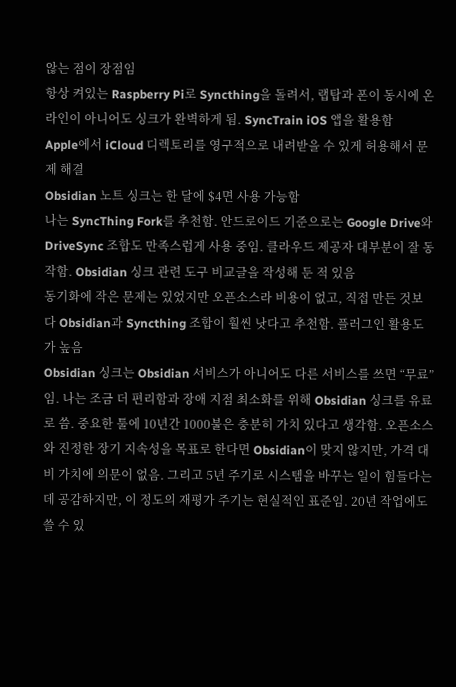않는 점이 장점임
항상 켜있는 Raspberry Pi로 Syncthing을 돌려서, 랩탑과 폰이 동시에 온라인이 아니어도 싱크가 완벽하게 됨. SyncTrain iOS 앱을 활용함
Apple에서 iCloud 디렉토리를 영구적으로 내려받을 수 있게 허용해서 문제 해결
Obsidian 노트 싱크는 한 달에 $4면 사용 가능함
나는 SyncThing Fork를 추천함. 안드로이드 기준으로는 Google Drive와 DriveSync 조합도 만족스럽게 사용 중임. 클라우드 제공자 대부분이 잘 동작함. Obsidian 싱크 관련 도구 비교글을 작성해 둔 적 있음
동기화에 작은 문제는 있었지만 오픈소스라 비용이 없고, 직접 만든 것보다 Obsidian과 Syncthing 조합이 훨씬 낫다고 추천함. 플러그인 활용도가 높음
Obsidian 싱크는 Obsidian 서비스가 아니어도 다른 서비스를 쓰면 “무료”임. 나는 조금 더 편리함과 장애 지점 최소화를 위해 Obsidian 싱크를 유료로 씀. 중요한 툴에 10년간 1000불은 충분히 가치 있다고 생각함. 오픈소스와 진정한 장기 지속성을 목표로 한다면 Obsidian이 맞지 않지만, 가격 대비 가치에 의문이 없음. 그리고 5년 주기로 시스템을 바꾸는 일이 힘들다는 데 공감하지만, 이 정도의 재평가 주기는 현실적인 표준임. 20년 작업에도 쓸 수 있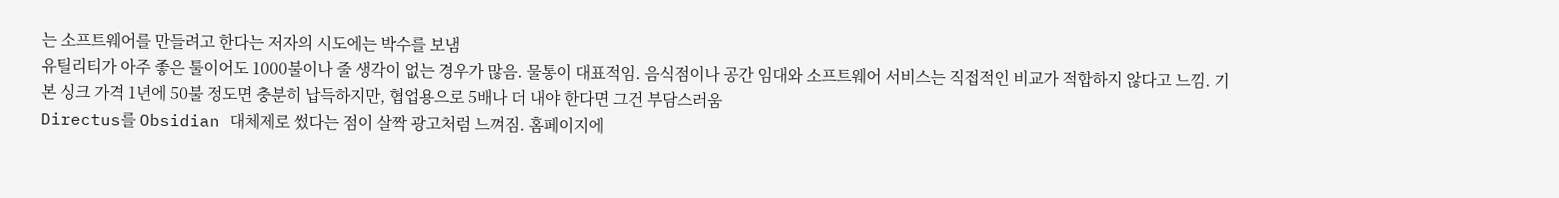는 소프트웨어를 만들려고 한다는 저자의 시도에는 박수를 보냄
유틸리티가 아주 좋은 툴이어도 1000불이나 줄 생각이 없는 경우가 많음. 물통이 대표적임. 음식점이나 공간 임대와 소프트웨어 서비스는 직접적인 비교가 적합하지 않다고 느낌. 기본 싱크 가격 1년에 50불 정도면 충분히 납득하지만, 협업용으로 5배나 더 내야 한다면 그건 부담스러움
Directus를 Obsidian 대체제로 썼다는 점이 살짝 광고처럼 느껴짐. 홈페이지에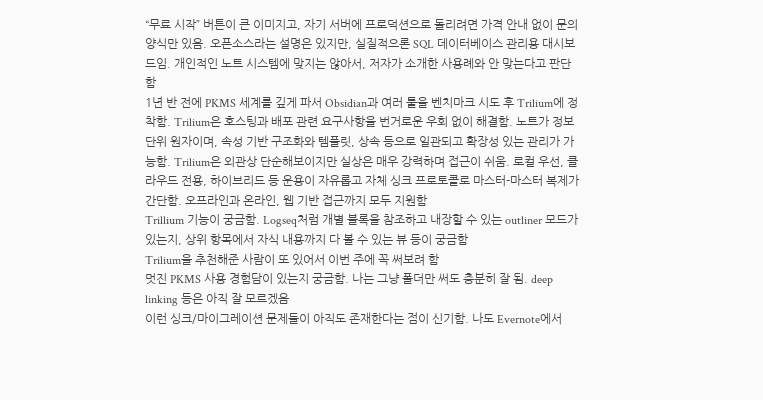“무료 시작” 버튼이 큰 이미지고, 자기 서버에 프로덕션으로 돌리려면 가격 안내 없이 문의 양식만 있음. 오픈소스라는 설명은 있지만, 실질적으론 SQL 데이터베이스 관리용 대시보드임. 개인적인 노트 시스템에 맞지는 않아서, 저자가 소개한 사용례와 안 맞는다고 판단함
1년 반 전에 PKMS 세계를 깊게 파서 Obsidian과 여러 툴을 벤치마크 시도 후 Trilium에 정착함. Trilium은 호스팅과 배포 관련 요구사항을 번거로운 우회 없이 해결함. 노트가 정보 단위 원자이며, 속성 기반 구조화와 템플릿, 상속 등으로 일관되고 확장성 있는 관리가 가능함. Trilium은 외관상 단순해보이지만 실상은 매우 강력하며 접근이 쉬움. 로컬 우선, 클라우드 전용, 하이브리드 등 운용이 자유롭고 자체 싱크 프로토콜로 마스터-마스터 복제가 간단함. 오프라인과 온라인, 웹 기반 접근까지 모두 지원함
Trillium 기능이 궁금함. Logseq처럼 개별 블록을 참조하고 내장할 수 있는 outliner 모드가 있는지, 상위 항목에서 자식 내용까지 다 볼 수 있는 뷰 등이 궁금함
Trilium을 추천해준 사람이 또 있어서 이번 주에 꼭 써보려 함
멋진 PKMS 사용 경험담이 있는지 궁금함. 나는 그냥 폴더만 써도 충분히 잘 됨. deep linking 등은 아직 잘 모르겠음
이런 싱크/마이그레이션 문제들이 아직도 존재한다는 점이 신기함. 나도 Evernote에서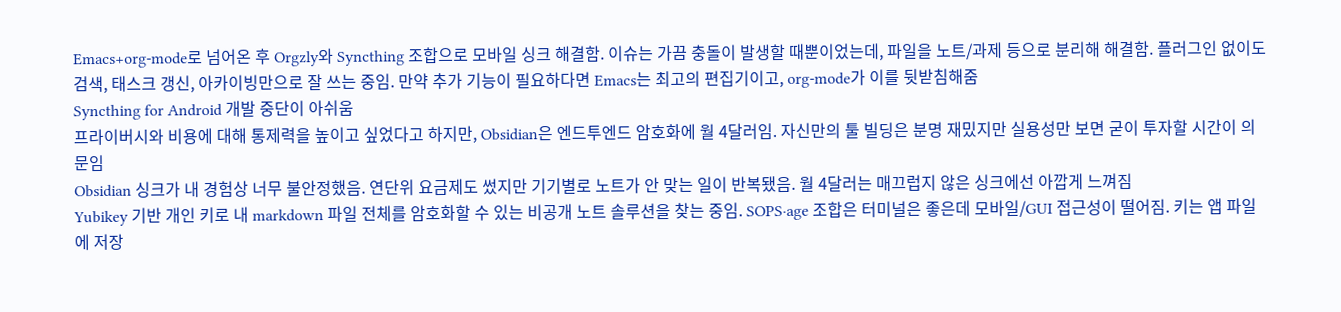Emacs+org-mode로 넘어온 후 Orgzly와 Syncthing 조합으로 모바일 싱크 해결함. 이슈는 가끔 충돌이 발생할 때뿐이었는데, 파일을 노트/과제 등으로 분리해 해결함. 플러그인 없이도 검색, 태스크 갱신, 아카이빙만으로 잘 쓰는 중임. 만약 추가 기능이 필요하다면 Emacs는 최고의 편집기이고, org-mode가 이를 뒷받침해줌
Syncthing for Android 개발 중단이 아쉬움
프라이버시와 비용에 대해 통제력을 높이고 싶었다고 하지만, Obsidian은 엔드투엔드 암호화에 월 4달러임. 자신만의 툴 빌딩은 분명 재밌지만 실용성만 보면 굳이 투자할 시간이 의문임
Obsidian 싱크가 내 경험상 너무 불안정했음. 연단위 요금제도 썼지만 기기별로 노트가 안 맞는 일이 반복됐음. 월 4달러는 매끄럽지 않은 싱크에선 아깝게 느껴짐
Yubikey 기반 개인 키로 내 markdown 파일 전체를 암호화할 수 있는 비공개 노트 솔루션을 찾는 중임. SOPS·age 조합은 터미널은 좋은데 모바일/GUI 접근성이 떨어짐. 키는 앱 파일에 저장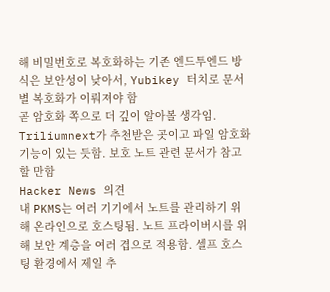해 비밀번호로 복호화하는 기존 엔드투엔드 방식은 보안성이 낮아서, Yubikey 터치로 문서별 복호화가 이뤄져야 함
곧 암호화 쪽으로 더 깊이 알아볼 생각임. Triliumnext가 추천받은 곳이고 파일 암호화 기능이 있는 듯함. 보호 노트 관련 문서가 참고할 만함
Hacker News 의견
내 PKMS는 여러 기기에서 노트를 관리하기 위해 온라인으로 호스팅됨. 노트 프라이버시를 위해 보안 계층을 여러 겹으로 적용함. 셀프 호스팅 환경에서 제일 추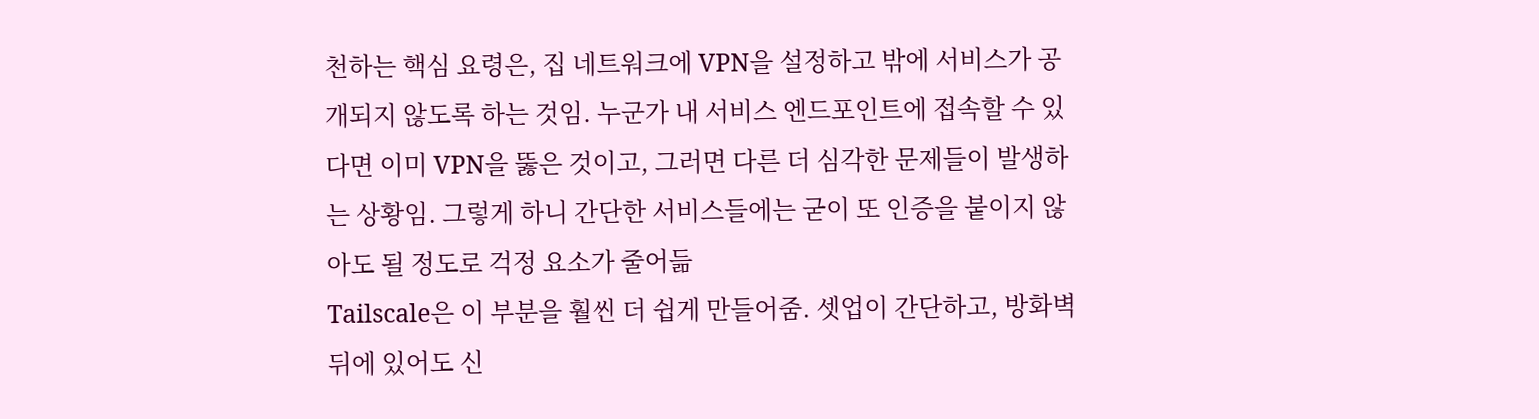천하는 핵심 요령은, 집 네트워크에 VPN을 설정하고 밖에 서비스가 공개되지 않도록 하는 것임. 누군가 내 서비스 엔드포인트에 접속할 수 있다면 이미 VPN을 뚫은 것이고, 그러면 다른 더 심각한 문제들이 발생하는 상황임. 그렇게 하니 간단한 서비스들에는 굳이 또 인증을 붙이지 않아도 될 정도로 걱정 요소가 줄어듦
Tailscale은 이 부분을 훨씬 더 쉽게 만들어줌. 셋업이 간단하고, 방화벽 뒤에 있어도 신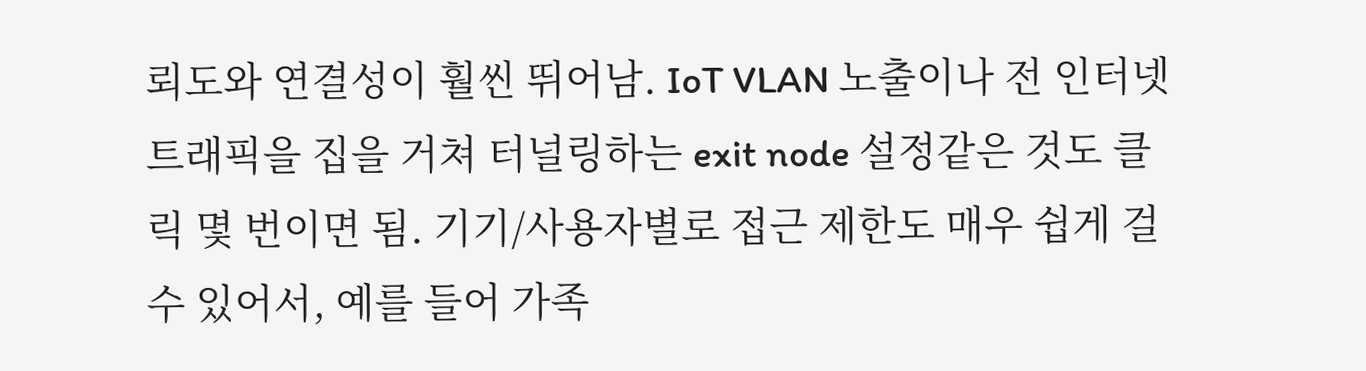뢰도와 연결성이 훨씬 뛰어남. IoT VLAN 노출이나 전 인터넷 트래픽을 집을 거쳐 터널링하는 exit node 설정같은 것도 클릭 몇 번이면 됨. 기기/사용자별로 접근 제한도 매우 쉽게 걸 수 있어서, 예를 들어 가족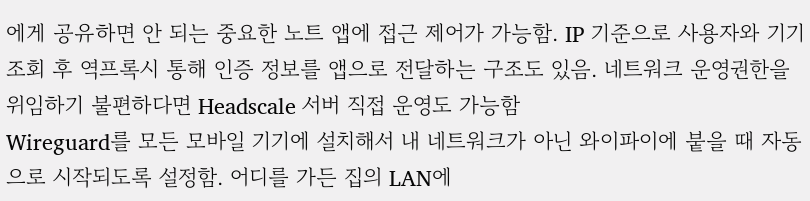에게 공유하면 안 되는 중요한 노트 앱에 접근 제어가 가능함. IP 기준으로 사용자와 기기 조회 후 역프록시 통해 인증 정보를 앱으로 전달하는 구조도 있음. 네트워크 운영권한을 위임하기 불편하다면 Headscale 서버 직접 운영도 가능함
Wireguard를 모든 모바일 기기에 설치해서 내 네트워크가 아닌 와이파이에 붙을 때 자동으로 시작되도록 설정함. 어디를 가든 집의 LAN에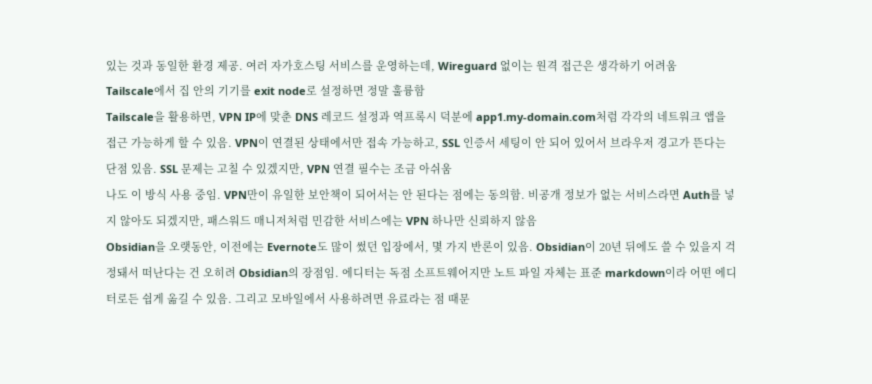있는 것과 동일한 환경 제공. 여러 자가호스팅 서비스를 운영하는데, Wireguard 없이는 원격 접근은 생각하기 어려움
Tailscale에서 집 안의 기기를 exit node로 설정하면 정말 훌륭함
Tailscale을 활용하면, VPN IP에 맞춘 DNS 레코드 설정과 역프록시 덕분에 app1.my-domain.com처럼 각각의 네트워크 앱을 접근 가능하게 할 수 있음. VPN이 연결된 상태에서만 접속 가능하고, SSL 인증서 세팅이 안 되어 있어서 브라우저 경고가 뜬다는 단점 있음. SSL 문제는 고칠 수 있겠지만, VPN 연결 필수는 조금 아쉬움
나도 이 방식 사용 중임. VPN만이 유일한 보안책이 되어서는 안 된다는 점에는 동의함. 비공개 정보가 없는 서비스라면 Auth를 넣지 않아도 되겠지만, 패스워드 매니저처럼 민감한 서비스에는 VPN 하나만 신뢰하지 않음
Obsidian을 오랫동안, 이전에는 Evernote도 많이 썼던 입장에서, 몇 가지 반론이 있음. Obsidian이 20년 뒤에도 쓸 수 있을지 걱정돼서 떠난다는 건 오히려 Obsidian의 장점임. 에디터는 독점 소프트웨어지만 노트 파일 자체는 표준 markdown이라 어떤 에디터로든 쉽게 옮길 수 있음. 그리고 모바일에서 사용하려면 유료라는 점 때문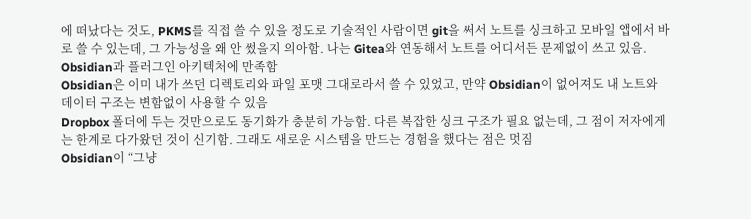에 떠났다는 것도, PKMS를 직접 쓸 수 있을 정도로 기술적인 사람이면 git을 써서 노트를 싱크하고 모바일 앱에서 바로 쓸 수 있는데, 그 가능성을 왜 안 썼을지 의아함. 나는 Gitea와 연동해서 노트를 어디서든 문제없이 쓰고 있음. Obsidian과 플러그인 아키텍처에 만족함
Obsidian은 이미 내가 쓰던 디렉토리와 파일 포맷 그대로라서 쓸 수 있었고, 만약 Obsidian이 없어져도 내 노트와 데이터 구조는 변함없이 사용할 수 있음
Dropbox 폴더에 두는 것만으로도 동기화가 충분히 가능함. 다른 복잡한 싱크 구조가 필요 없는데, 그 점이 저자에게는 한계로 다가왔던 것이 신기함. 그래도 새로운 시스템을 만드는 경험을 했다는 점은 멋짐
Obsidian이 “그냥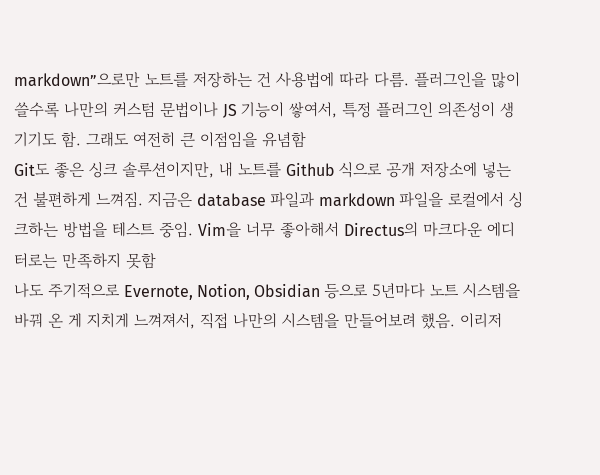markdown”으로만 노트를 저장하는 건 사용법에 따라 다름. 플러그인을 많이 쓸수록 나만의 커스텀 문법이나 JS 기능이 쌓여서, 특정 플러그인 의존성이 생기기도 함. 그래도 여전히 큰 이점임을 유념함
Git도 좋은 싱크 솔루션이지만, 내 노트를 Github 식으로 공개 저장소에 넣는 건 불편하게 느껴짐. 지금은 database 파일과 markdown 파일을 로컬에서 싱크하는 방법을 테스트 중임. Vim을 너무 좋아해서 Directus의 마크다운 에디터로는 만족하지 못함
나도 주기적으로 Evernote, Notion, Obsidian 등으로 5년마다 노트 시스템을 바꿔 온 게 지치게 느껴져서, 직접 나만의 시스템을 만들어보려 했음. 이리저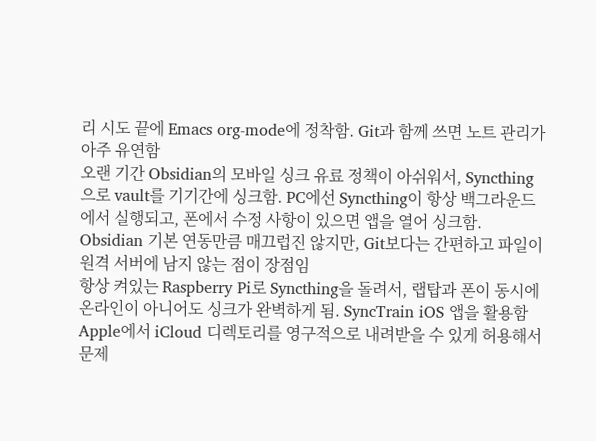리 시도 끝에 Emacs org-mode에 정착함. Git과 함께 쓰면 노트 관리가 아주 유연함
오랜 기간 Obsidian의 모바일 싱크 유료 정책이 아쉬워서, Syncthing으로 vault를 기기간에 싱크함. PC에선 Syncthing이 항상 백그라운드에서 실행되고, 폰에서 수정 사항이 있으면 앱을 열어 싱크함. Obsidian 기본 연동만큼 매끄럽진 않지만, Git보다는 간편하고 파일이 원격 서버에 남지 않는 점이 장점임
항상 켜있는 Raspberry Pi로 Syncthing을 돌려서, 랩탑과 폰이 동시에 온라인이 아니어도 싱크가 완벽하게 됨. SyncTrain iOS 앱을 활용함
Apple에서 iCloud 디렉토리를 영구적으로 내려받을 수 있게 허용해서 문제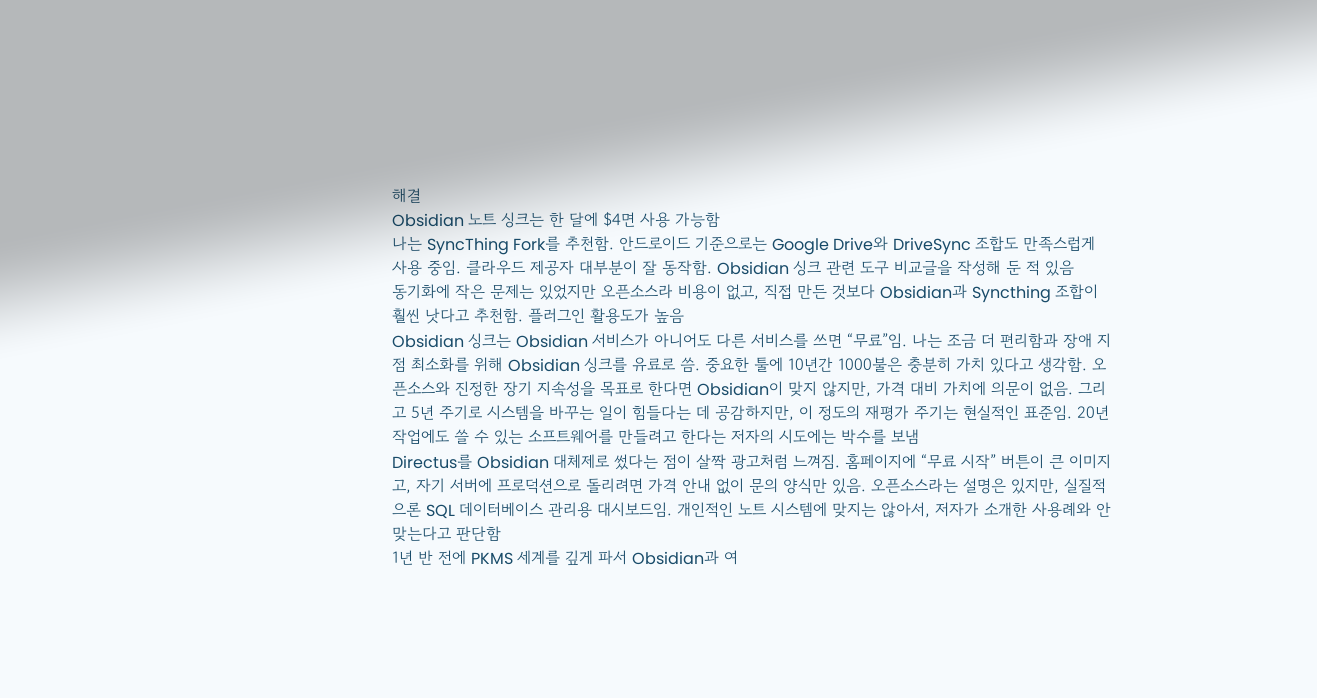해결
Obsidian 노트 싱크는 한 달에 $4면 사용 가능함
나는 SyncThing Fork를 추천함. 안드로이드 기준으로는 Google Drive와 DriveSync 조합도 만족스럽게 사용 중임. 클라우드 제공자 대부분이 잘 동작함. Obsidian 싱크 관련 도구 비교글을 작성해 둔 적 있음
동기화에 작은 문제는 있었지만 오픈소스라 비용이 없고, 직접 만든 것보다 Obsidian과 Syncthing 조합이 훨씬 낫다고 추천함. 플러그인 활용도가 높음
Obsidian 싱크는 Obsidian 서비스가 아니어도 다른 서비스를 쓰면 “무료”임. 나는 조금 더 편리함과 장애 지점 최소화를 위해 Obsidian 싱크를 유료로 씀. 중요한 툴에 10년간 1000불은 충분히 가치 있다고 생각함. 오픈소스와 진정한 장기 지속성을 목표로 한다면 Obsidian이 맞지 않지만, 가격 대비 가치에 의문이 없음. 그리고 5년 주기로 시스템을 바꾸는 일이 힘들다는 데 공감하지만, 이 정도의 재평가 주기는 현실적인 표준임. 20년 작업에도 쓸 수 있는 소프트웨어를 만들려고 한다는 저자의 시도에는 박수를 보냄
Directus를 Obsidian 대체제로 썼다는 점이 살짝 광고처럼 느껴짐. 홈페이지에 “무료 시작” 버튼이 큰 이미지고, 자기 서버에 프로덕션으로 돌리려면 가격 안내 없이 문의 양식만 있음. 오픈소스라는 설명은 있지만, 실질적으론 SQL 데이터베이스 관리용 대시보드임. 개인적인 노트 시스템에 맞지는 않아서, 저자가 소개한 사용례와 안 맞는다고 판단함
1년 반 전에 PKMS 세계를 깊게 파서 Obsidian과 여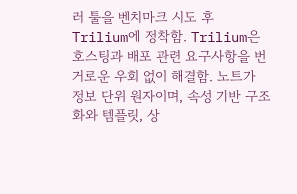러 툴을 벤치마크 시도 후 Trilium에 정착함. Trilium은 호스팅과 배포 관련 요구사항을 번거로운 우회 없이 해결함. 노트가 정보 단위 원자이며, 속성 기반 구조화와 템플릿, 상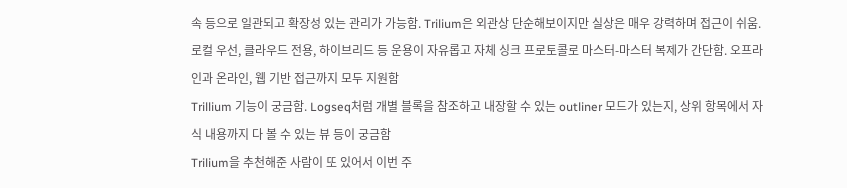속 등으로 일관되고 확장성 있는 관리가 가능함. Trilium은 외관상 단순해보이지만 실상은 매우 강력하며 접근이 쉬움. 로컬 우선, 클라우드 전용, 하이브리드 등 운용이 자유롭고 자체 싱크 프로토콜로 마스터-마스터 복제가 간단함. 오프라인과 온라인, 웹 기반 접근까지 모두 지원함
Trillium 기능이 궁금함. Logseq처럼 개별 블록을 참조하고 내장할 수 있는 outliner 모드가 있는지, 상위 항목에서 자식 내용까지 다 볼 수 있는 뷰 등이 궁금함
Trilium을 추천해준 사람이 또 있어서 이번 주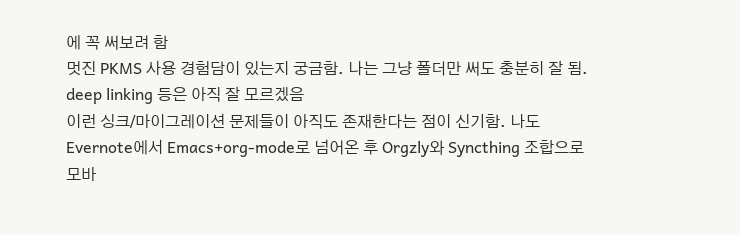에 꼭 써보려 함
멋진 PKMS 사용 경험담이 있는지 궁금함. 나는 그냥 폴더만 써도 충분히 잘 됨. deep linking 등은 아직 잘 모르겠음
이런 싱크/마이그레이션 문제들이 아직도 존재한다는 점이 신기함. 나도 Evernote에서 Emacs+org-mode로 넘어온 후 Orgzly와 Syncthing 조합으로 모바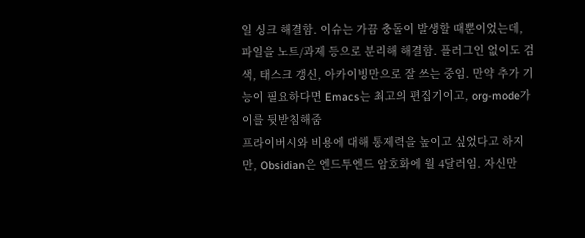일 싱크 해결함. 이슈는 가끔 충돌이 발생할 때뿐이었는데, 파일을 노트/과제 등으로 분리해 해결함. 플러그인 없이도 검색, 태스크 갱신, 아카이빙만으로 잘 쓰는 중임. 만약 추가 기능이 필요하다면 Emacs는 최고의 편집기이고, org-mode가 이를 뒷받침해줌
프라이버시와 비용에 대해 통제력을 높이고 싶었다고 하지만, Obsidian은 엔드투엔드 암호화에 월 4달러임. 자신만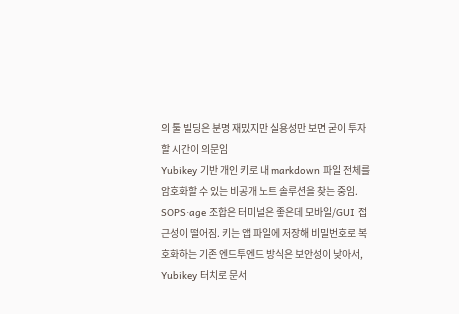의 툴 빌딩은 분명 재밌지만 실용성만 보면 굳이 투자할 시간이 의문임
Yubikey 기반 개인 키로 내 markdown 파일 전체를 암호화할 수 있는 비공개 노트 솔루션을 찾는 중임. SOPS·age 조합은 터미널은 좋은데 모바일/GUI 접근성이 떨어짐. 키는 앱 파일에 저장해 비밀번호로 복호화하는 기존 엔드투엔드 방식은 보안성이 낮아서, Yubikey 터치로 문서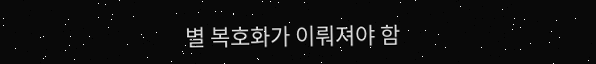별 복호화가 이뤄져야 함